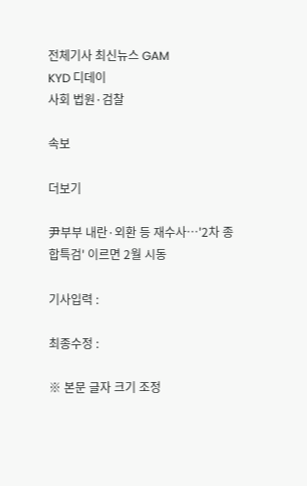전체기사 최신뉴스 GAM
KYD 디데이
사회 법원·검찰

속보

더보기

尹부부 내란·외환 등 재수사…'2차 종합특검' 이르면 2월 시동

기사입력 :

최종수정 :

※ 본문 글자 크기 조정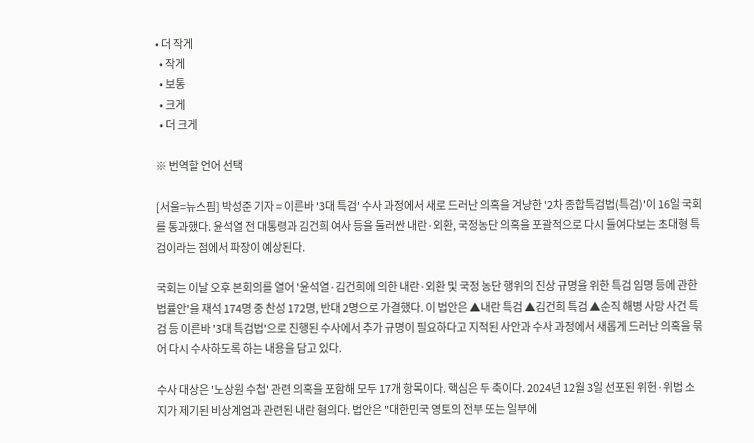• 더 작게
  • 작게
  • 보통
  • 크게
  • 더 크게

※ 번역할 언어 선택

[서울=뉴스핌] 박성준 기자 = 이른바 '3대 특검' 수사 과정에서 새로 드러난 의혹을 겨냥한 '2차 종합특검법(특검)'이 16일 국회를 통과했다. 윤석열 전 대통령과 김건희 여사 등을 둘러싼 내란·외환, 국정농단 의혹을 포괄적으로 다시 들여다보는 초대형 특검이라는 점에서 파장이 예상된다.

국회는 이날 오후 본회의를 열어 '윤석열·김건희에 의한 내란·외환 및 국정 농단 행위의 진상 규명을 위한 특검 임명 등에 관한 법률안'을 재석 174명 중 찬성 172명, 반대 2명으로 가결했다. 이 법안은 ▲내란 특검 ▲김건희 특검 ▲순직 해병 사망 사건 특검 등 이른바 '3대 특검법'으로 진행된 수사에서 추가 규명이 필요하다고 지적된 사안과 수사 과정에서 새롭게 드러난 의혹을 묶어 다시 수사하도록 하는 내용을 담고 있다.

수사 대상은 '노상원 수첩' 관련 의혹을 포함해 모두 17개 항목이다. 핵심은 두 축이다. 2024년 12월 3일 선포된 위헌·위법 소지가 제기된 비상계엄과 관련된 내란 혐의다. 법안은 "대한민국 영토의 전부 또는 일부에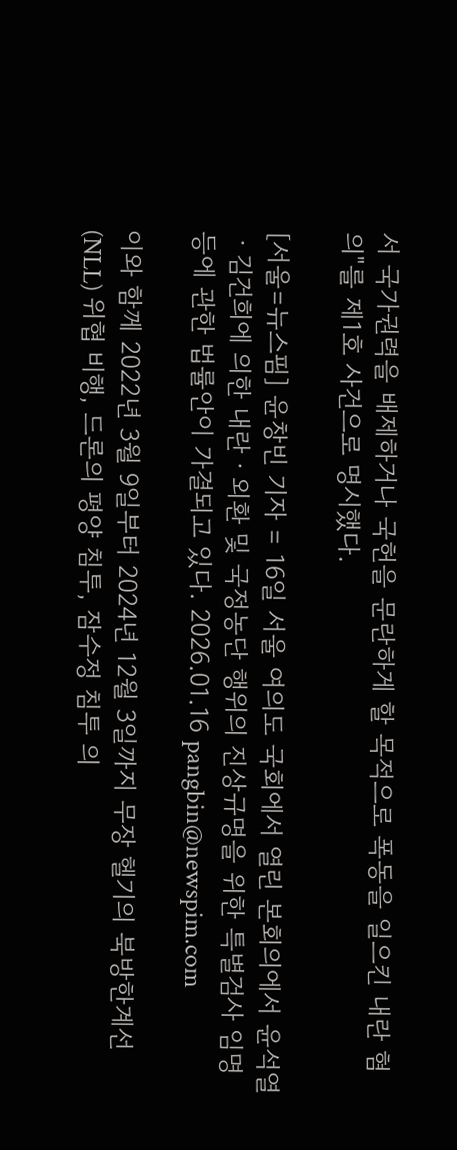서 국가권력을 배제하거나 국헌을 문란하게 할 목적으로 폭동을 일으킨 내란 혐의"를 제1호 사건으로 명시했다.

[서울=뉴스핌] 윤창빈 기자 = 16일 서울 여의도 국회에서 열린 본회의에서 윤석열ㆍ김건희에 의한 내란ㆍ외환 및 국정농단 행위의 진상규명을 위한 특별검사 임명 등에 관한 법률안이 가결되고 있다. 2026.01.16 pangbin@newspim.com

이와 함께 2022년 3월 9일부터 2024년 12월 3일까지 무장 헬기의 북방한계선(NLL) 위협 비행, 드론의 평양 침투, 잠수정 침투 의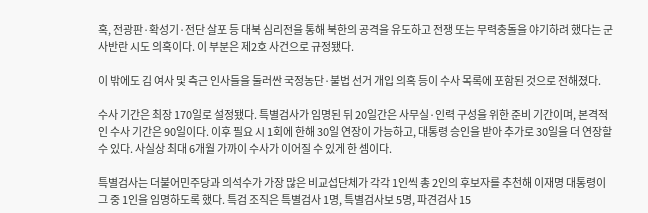혹, 전광판·확성기·전단 살포 등 대북 심리전을 통해 북한의 공격을 유도하고 전쟁 또는 무력충돌을 야기하려 했다는 군사반란 시도 의혹이다. 이 부분은 제2호 사건으로 규정됐다.

이 밖에도 김 여사 및 측근 인사들을 둘러싼 국정농단·불법 선거 개입 의혹 등이 수사 목록에 포함된 것으로 전해졌다.

수사 기간은 최장 170일로 설정됐다. 특별검사가 임명된 뒤 20일간은 사무실·인력 구성을 위한 준비 기간이며, 본격적인 수사 기간은 90일이다. 이후 필요 시 1회에 한해 30일 연장이 가능하고, 대통령 승인을 받아 추가로 30일을 더 연장할 수 있다. 사실상 최대 6개월 가까이 수사가 이어질 수 있게 한 셈이다.

특별검사는 더불어민주당과 의석수가 가장 많은 비교섭단체가 각각 1인씩 총 2인의 후보자를 추천해 이재명 대통령이 그 중 1인을 임명하도록 했다. 특검 조직은 특별검사 1명, 특별검사보 5명, 파견검사 15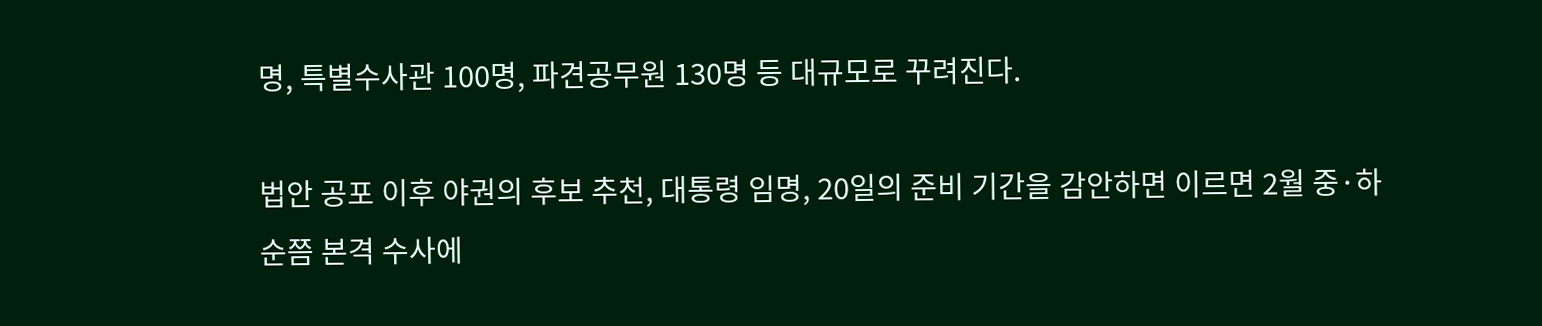명, 특별수사관 100명, 파견공무원 130명 등 대규모로 꾸려진다.

법안 공포 이후 야권의 후보 추천, 대통령 임명, 20일의 준비 기간을 감안하면 이르면 2월 중·하순쯤 본격 수사에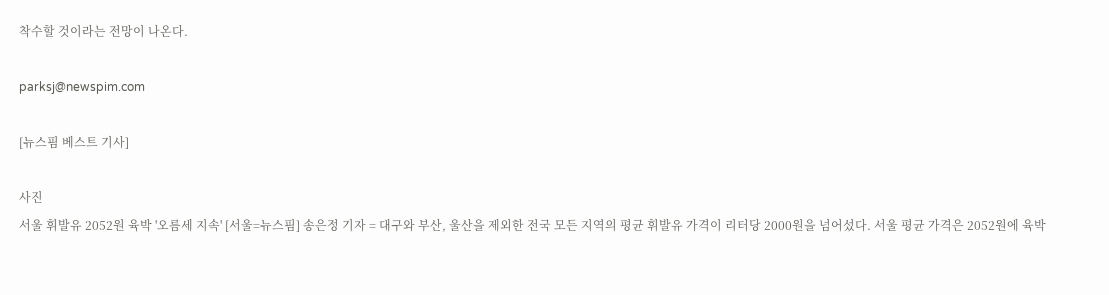착수할 것이라는 전망이 나온다.

parksj@newspim.com

[뉴스핌 베스트 기사]

사진
서울 휘발유 2052원 육박 '오름세 지속' [서울=뉴스핌] 송은정 기자 = 대구와 부산, 울산을 제외한 전국 모든 지역의 평균 휘발유 가격이 리터당 2000원을 넘어섰다. 서울 평균 가격은 2052원에 육박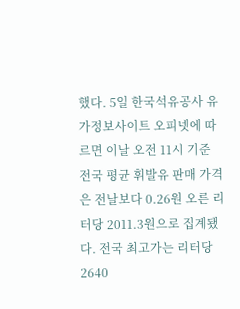했다. 5일 한국석유공사 유가정보사이트 오피넷에 따르면 이날 오전 11시 기준 전국 평균 휘발유 판매 가격은 전날보다 0.26원 오른 리터당 2011.3원으로 집계됐다. 전국 최고가는 리터당 2640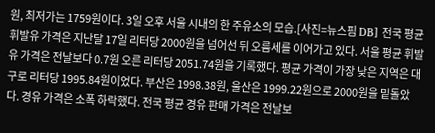원, 최저가는 1759원이다. 3일 오후 서울 시내의 한 주유소의 모습.[사진=뉴스핌 DB] 전국 평균 휘발유 가격은 지난달 17일 리터당 2000원을 넘어선 뒤 오름세를 이어가고 있다. 서울 평균 휘발유 가격은 전날보다 0.7원 오른 리터당 2051.74원을 기록했다. 평균 가격이 가장 낮은 지역은 대구로 리터당 1995.84원이었다. 부산은 1998.38원, 울산은 1999.22원으로 2000원을 밑돌았다. 경유 가격은 소폭 하락했다. 전국 평균 경유 판매 가격은 전날보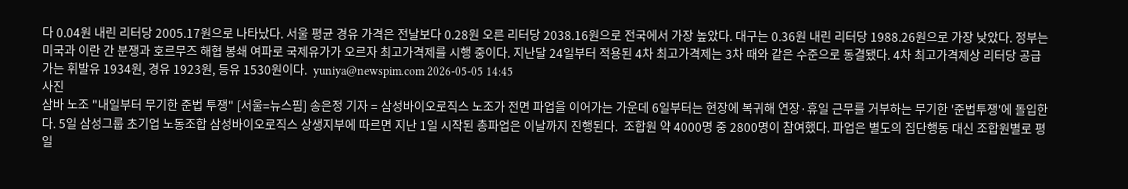다 0.04원 내린 리터당 2005.17원으로 나타났다. 서울 평균 경유 가격은 전날보다 0.28원 오른 리터당 2038.16원으로 전국에서 가장 높았다. 대구는 0.36원 내린 리터당 1988.26원으로 가장 낮았다. 정부는 미국과 이란 간 분쟁과 호르무즈 해협 봉쇄 여파로 국제유가가 오르자 최고가격제를 시행 중이다. 지난달 24일부터 적용된 4차 최고가격제는 3차 때와 같은 수준으로 동결됐다. 4차 최고가격제상 리터당 공급가는 휘발유 1934원, 경유 1923원, 등유 1530원이다.  yuniya@newspim.com 2026-05-05 14:45
사진
삼바 노조 "내일부터 무기한 준법 투쟁" [서울=뉴스핌] 송은정 기자 = 삼성바이오로직스 노조가 전면 파업을 이어가는 가운데 6일부터는 현장에 복귀해 연장·휴일 근무를 거부하는 무기한 '준법투쟁'에 돌입한다. 5일 삼성그룹 초기업 노동조합 삼성바이오로직스 상생지부에 따르면 지난 1일 시작된 총파업은 이날까지 진행된다.  조합원 약 4000명 중 2800명이 참여했다. 파업은 별도의 집단행동 대신 조합원별로 평일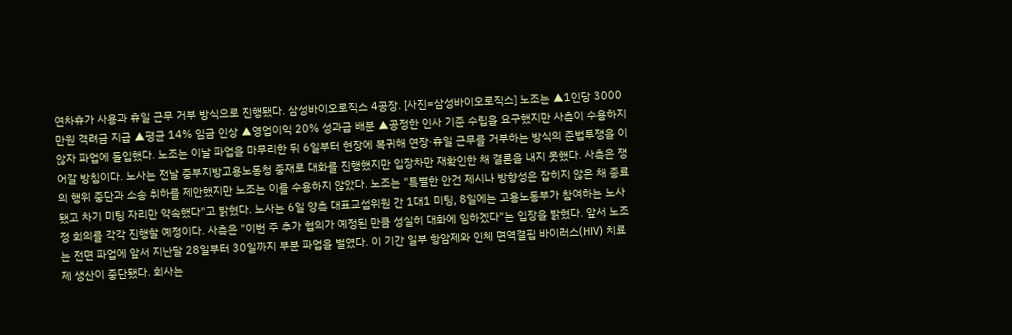연차휴가 사용과 휴일 근무 거부 방식으로 진행됐다. 삼성바이오로직스 4공장. [사진=삼성바이오로직스] 노조는 ▲1인당 3000만원 격려금 지급 ▲평균 14% 임금 인상 ▲영업이익 20% 성과급 배분 ▲공정한 인사 기준 수립을 요구했지만 사측이 수용하지 않자 파업에 돌입했다. 노조는 이날 파업을 마무리한 뒤 6일부터 현장에 복귀해 연장·휴일 근무를 거부하는 방식의 준법투쟁을 이어갈 방침이다. 노사는 전날 중부지방고용노동청 중재로 대화를 진행했지만 입장차만 재확인한 채 결론을 내지 못했다. 사측은 쟁의 행위 중단과 소송 취하를 제안했지만 노조는 이를 수용하지 않았다. 노조는 "특별한 안건 제시나 방향성은 잡히지 않은 채 종료됐고 차기 미팅 자리만 약속했다"고 밝혔다. 노사는 6일 양측 대표교섭위원 간 1대1 미팅, 8일에는 고용노동부가 참여하는 노사정 회의를 각각 진행할 예정이다. 사측은 "이번 주 추가 협의가 예정된 만큼 성실히 대화에 임하겠다"는 입장을 밝혔다. 앞서 노조는 전면 파업에 앞서 지난달 28일부터 30일까지 부분 파업을 벌였다. 이 기간 일부 항암제와 인체 면역결핍 바이러스(HIV) 치료제 생산이 중단됐다. 회사는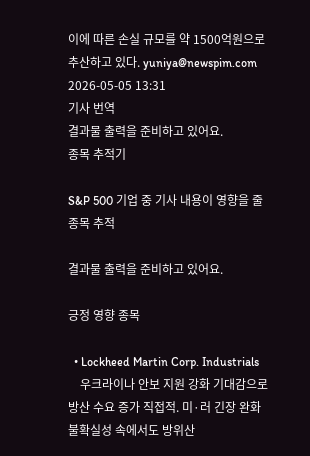이에 따른 손실 규모를 약 1500억원으로 추산하고 있다. yuniya@newspim.com 2026-05-05 13:31
기사 번역
결과물 출력을 준비하고 있어요.
종목 추적기

S&P 500 기업 중 기사 내용이 영향을 줄 종목 추적

결과물 출력을 준비하고 있어요.

긍정 영향 종목

  • Lockheed Martin Corp. Industrials
    우크라이나 안보 지원 강화 기대감으로 방산 수요 증가 직접적. 미·러 긴장 완화 불확실성 속에서도 방위산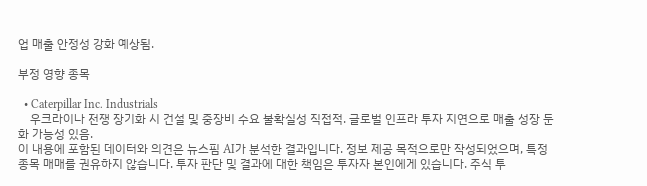업 매출 안정성 강화 예상됨.

부정 영향 종목

  • Caterpillar Inc. Industrials
    우크라이나 전쟁 장기화 시 건설 및 중장비 수요 불확실성 직접적. 글로벌 인프라 투자 지연으로 매출 성장 둔화 가능성 있음.
이 내용에 포함된 데이터와 의견은 뉴스핌 AI가 분석한 결과입니다. 정보 제공 목적으로만 작성되었으며, 특정 종목 매매를 권유하지 않습니다. 투자 판단 및 결과에 대한 책임은 투자자 본인에게 있습니다. 주식 투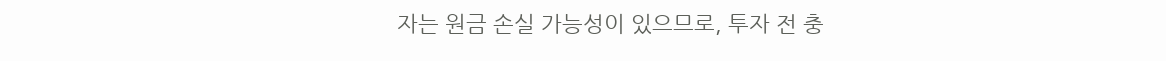자는 원금 손실 가능성이 있으므로, 투자 전 충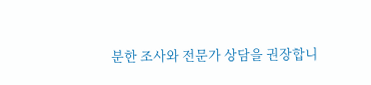분한 조사와 전문가 상담을 권장합니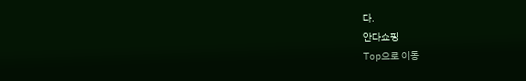다.
안다쇼핑
Top으로 이동